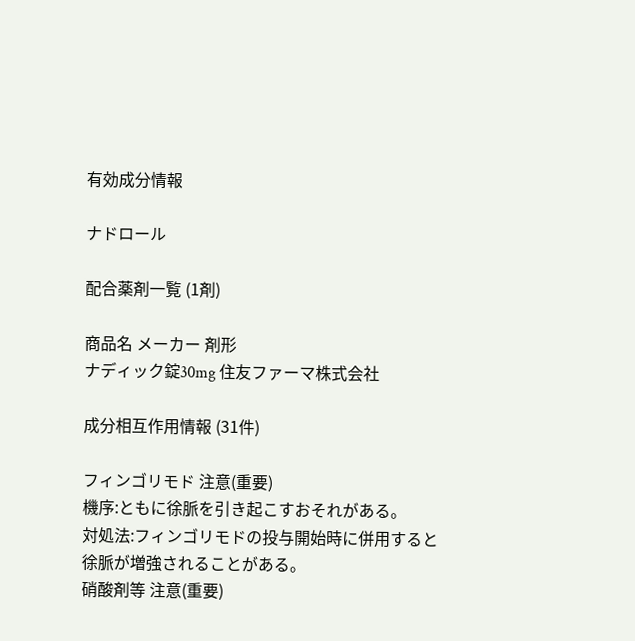有効成分情報

ナドロール

配合薬剤一覧 (1剤)

商品名 メーカー 剤形
ナディック錠30mg 住友ファーマ株式会社

成分相互作用情報 (31件)

フィンゴリモド 注意(重要)
機序:ともに徐脈を引き起こすおそれがある。
対処法:フィンゴリモドの投与開始時に併用すると徐脈が増強されることがある。
硝酸剤等 注意(重要)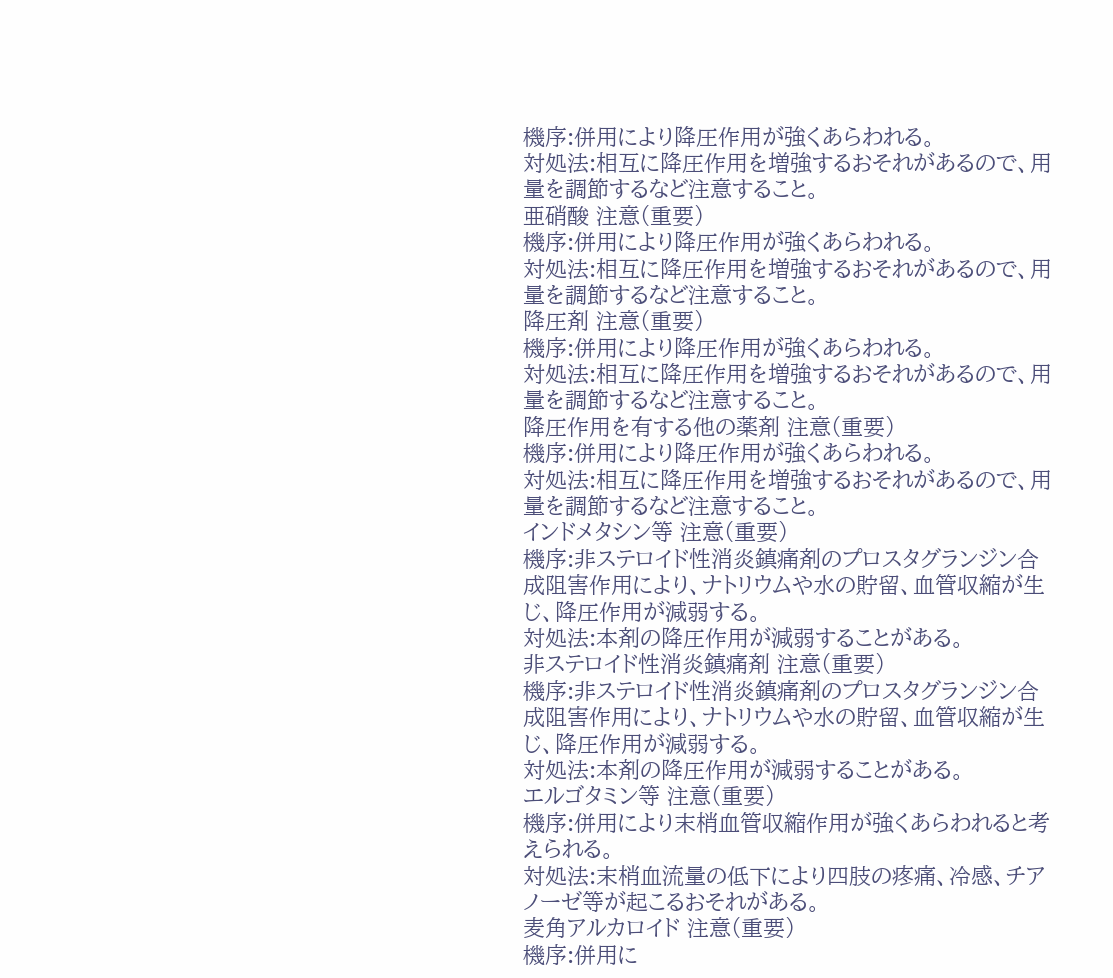機序:併用により降圧作用が強くあらわれる。
対処法:相互に降圧作用を増強するおそれがあるので、用量を調節するなど注意すること。
亜硝酸 注意(重要)
機序:併用により降圧作用が強くあらわれる。
対処法:相互に降圧作用を増強するおそれがあるので、用量を調節するなど注意すること。
降圧剤 注意(重要)
機序:併用により降圧作用が強くあらわれる。
対処法:相互に降圧作用を増強するおそれがあるので、用量を調節するなど注意すること。
降圧作用を有する他の薬剤 注意(重要)
機序:併用により降圧作用が強くあらわれる。
対処法:相互に降圧作用を増強するおそれがあるので、用量を調節するなど注意すること。
インドメタシン等 注意(重要)
機序:非ステロイド性消炎鎮痛剤のプロスタグランジン合成阻害作用により、ナトリウムや水の貯留、血管収縮が生じ、降圧作用が減弱する。
対処法:本剤の降圧作用が減弱することがある。
非ステロイド性消炎鎮痛剤 注意(重要)
機序:非ステロイド性消炎鎮痛剤のプロスタグランジン合成阻害作用により、ナトリウムや水の貯留、血管収縮が生じ、降圧作用が減弱する。
対処法:本剤の降圧作用が減弱することがある。
エルゴタミン等 注意(重要)
機序:併用により末梢血管収縮作用が強くあらわれると考えられる。
対処法:末梢血流量の低下により四肢の疼痛、冷感、チアノーゼ等が起こるおそれがある。
麦角アルカロイド 注意(重要)
機序:併用に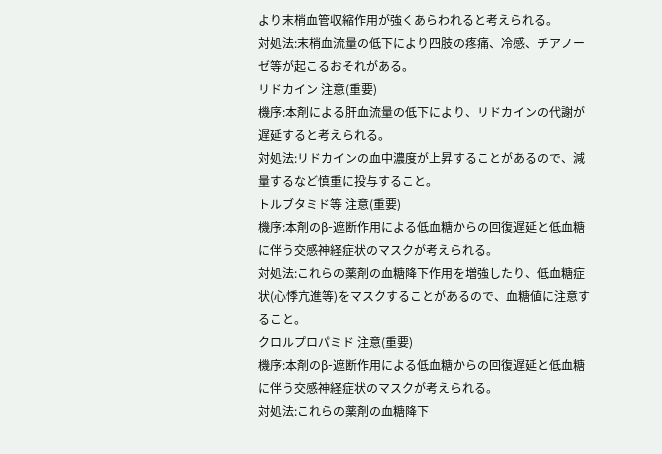より末梢血管収縮作用が強くあらわれると考えられる。
対処法:末梢血流量の低下により四肢の疼痛、冷感、チアノーゼ等が起こるおそれがある。
リドカイン 注意(重要)
機序:本剤による肝血流量の低下により、リドカインの代謝が遅延すると考えられる。
対処法:リドカインの血中濃度が上昇することがあるので、減量するなど慎重に投与すること。
トルブタミド等 注意(重要)
機序:本剤のβ-遮断作用による低血糖からの回復遅延と低血糖に伴う交感神経症状のマスクが考えられる。
対処法:これらの薬剤の血糖降下作用を増強したり、低血糖症状(心悸亢進等)をマスクすることがあるので、血糖値に注意すること。
クロルプロパミド 注意(重要)
機序:本剤のβ-遮断作用による低血糖からの回復遅延と低血糖に伴う交感神経症状のマスクが考えられる。
対処法:これらの薬剤の血糖降下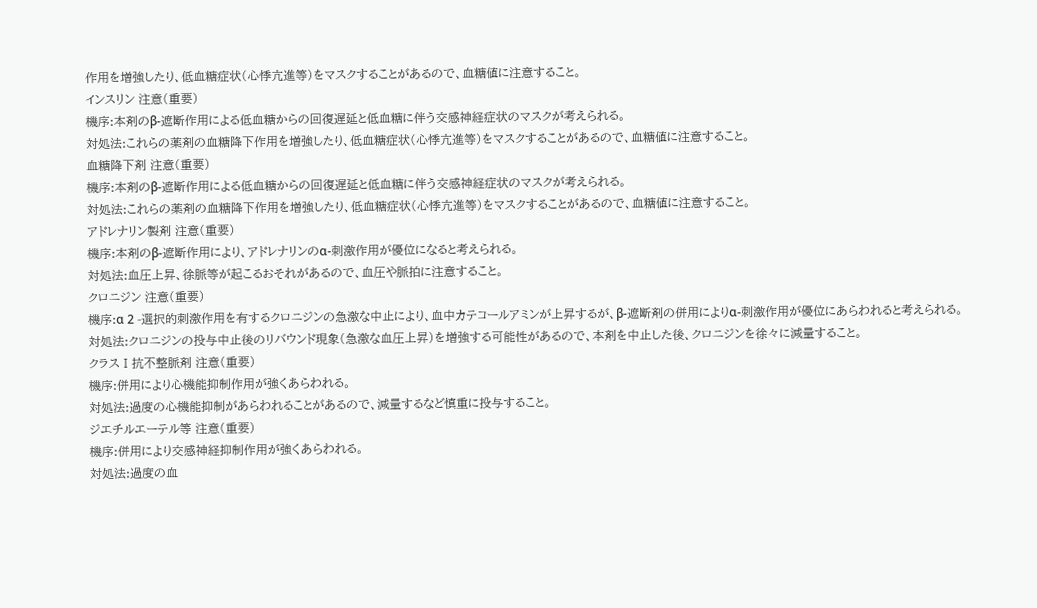作用を増強したり、低血糖症状(心悸亢進等)をマスクすることがあるので、血糖値に注意すること。
インスリン 注意(重要)
機序:本剤のβ-遮断作用による低血糖からの回復遅延と低血糖に伴う交感神経症状のマスクが考えられる。
対処法:これらの薬剤の血糖降下作用を増強したり、低血糖症状(心悸亢進等)をマスクすることがあるので、血糖値に注意すること。
血糖降下剤 注意(重要)
機序:本剤のβ-遮断作用による低血糖からの回復遅延と低血糖に伴う交感神経症状のマスクが考えられる。
対処法:これらの薬剤の血糖降下作用を増強したり、低血糖症状(心悸亢進等)をマスクすることがあるので、血糖値に注意すること。
アドレナリン製剤 注意(重要)
機序:本剤のβ-遮断作用により、アドレナリンのα-刺激作用が優位になると考えられる。
対処法:血圧上昇、徐脈等が起こるおそれがあるので、血圧や脈拍に注意すること。
クロニジン 注意(重要)
機序:α 2 -選択的刺激作用を有するクロニジンの急激な中止により、血中カテコールアミンが上昇するが、β-遮断剤の併用によりα-刺激作用が優位にあらわれると考えられる。
対処法:クロニジンの投与中止後のリバウンド現象(急激な血圧上昇)を増強する可能性があるので、本剤を中止した後、クロニジンを徐々に減量すること。
クラスⅠ抗不整脈剤 注意(重要)
機序:併用により心機能抑制作用が強くあらわれる。
対処法:過度の心機能抑制があらわれることがあるので、減量するなど慎重に投与すること。
ジエチルエーテル等 注意(重要)
機序:併用により交感神経抑制作用が強くあらわれる。
対処法:過度の血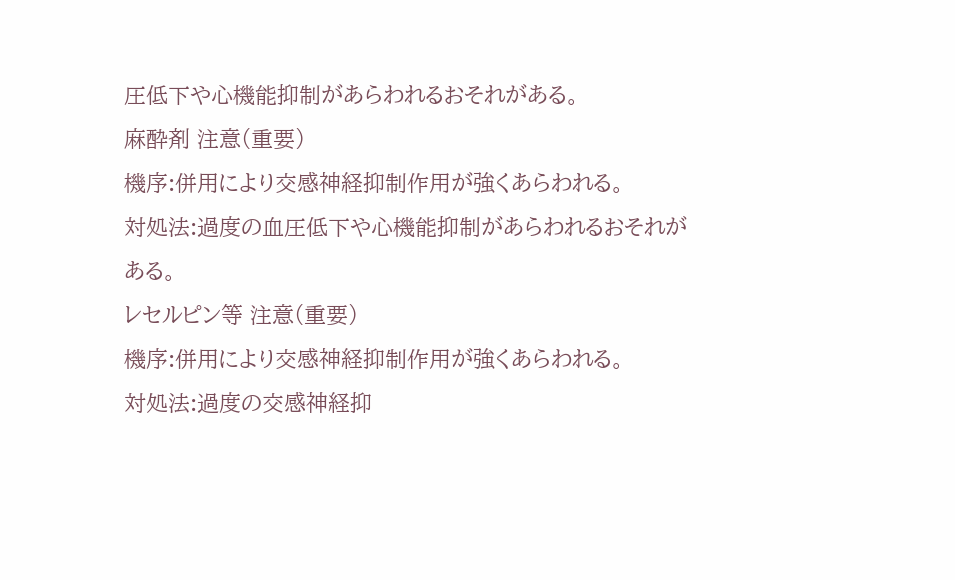圧低下や心機能抑制があらわれるおそれがある。
麻酔剤 注意(重要)
機序:併用により交感神経抑制作用が強くあらわれる。
対処法:過度の血圧低下や心機能抑制があらわれるおそれがある。
レセルピン等 注意(重要)
機序:併用により交感神経抑制作用が強くあらわれる。
対処法:過度の交感神経抑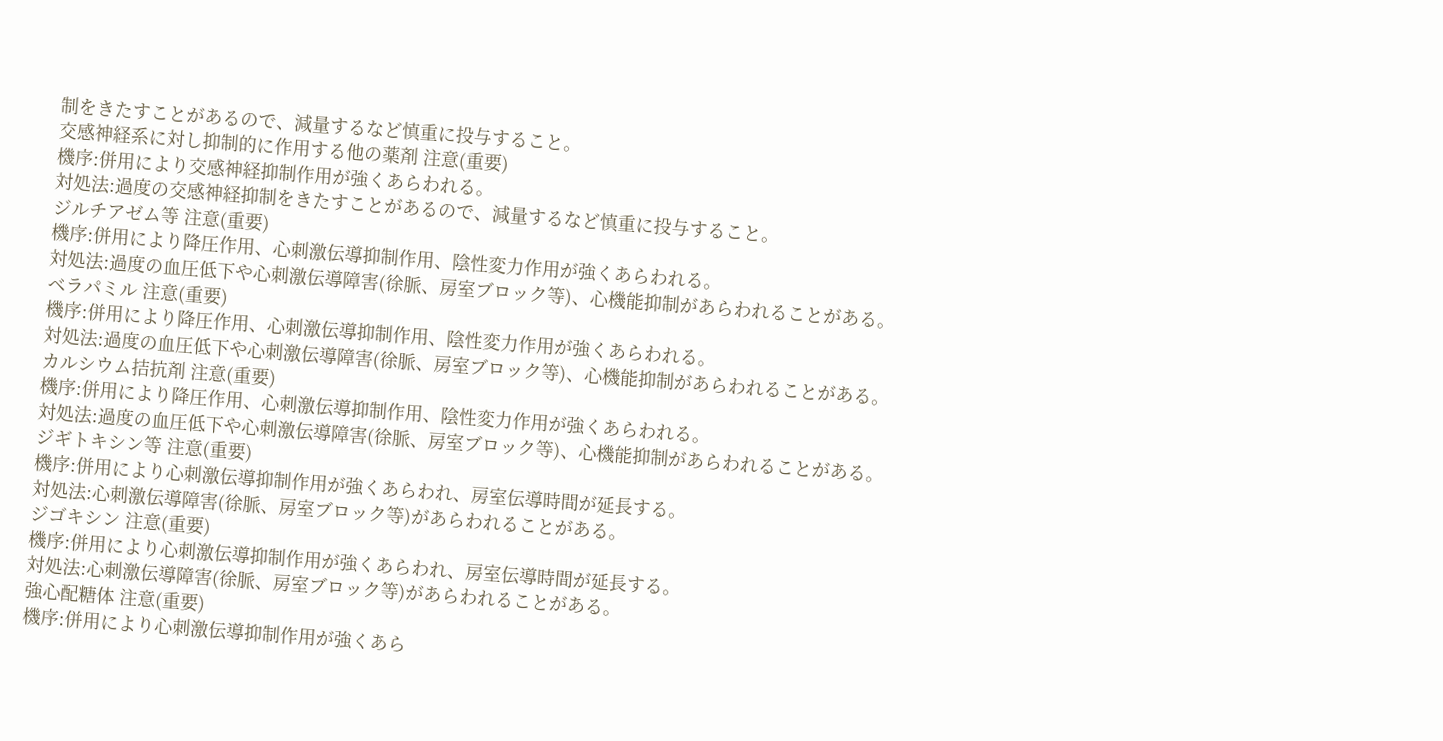制をきたすことがあるので、減量するなど慎重に投与すること。
交感神経系に対し抑制的に作用する他の薬剤 注意(重要)
機序:併用により交感神経抑制作用が強くあらわれる。
対処法:過度の交感神経抑制をきたすことがあるので、減量するなど慎重に投与すること。
ジルチアゼム等 注意(重要)
機序:併用により降圧作用、心刺激伝導抑制作用、陰性変力作用が強くあらわれる。
対処法:過度の血圧低下や心刺激伝導障害(徐脈、房室ブロック等)、心機能抑制があらわれることがある。
ベラパミル 注意(重要)
機序:併用により降圧作用、心刺激伝導抑制作用、陰性変力作用が強くあらわれる。
対処法:過度の血圧低下や心刺激伝導障害(徐脈、房室ブロック等)、心機能抑制があらわれることがある。
カルシウム拮抗剤 注意(重要)
機序:併用により降圧作用、心刺激伝導抑制作用、陰性変力作用が強くあらわれる。
対処法:過度の血圧低下や心刺激伝導障害(徐脈、房室ブロック等)、心機能抑制があらわれることがある。
ジギトキシン等 注意(重要)
機序:併用により心刺激伝導抑制作用が強くあらわれ、房室伝導時間が延長する。
対処法:心刺激伝導障害(徐脈、房室ブロック等)があらわれることがある。
ジゴキシン 注意(重要)
機序:併用により心刺激伝導抑制作用が強くあらわれ、房室伝導時間が延長する。
対処法:心刺激伝導障害(徐脈、房室ブロック等)があらわれることがある。
強心配糖体 注意(重要)
機序:併用により心刺激伝導抑制作用が強くあら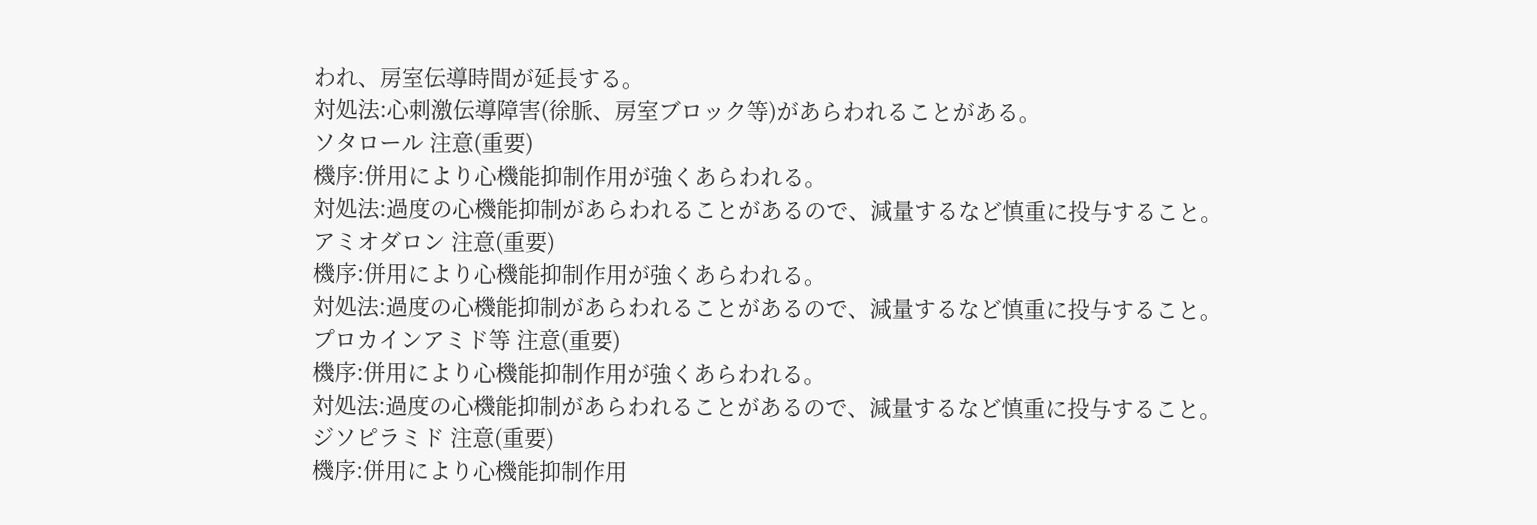われ、房室伝導時間が延長する。
対処法:心刺激伝導障害(徐脈、房室ブロック等)があらわれることがある。
ソタロール 注意(重要)
機序:併用により心機能抑制作用が強くあらわれる。
対処法:過度の心機能抑制があらわれることがあるので、減量するなど慎重に投与すること。
アミオダロン 注意(重要)
機序:併用により心機能抑制作用が強くあらわれる。
対処法:過度の心機能抑制があらわれることがあるので、減量するなど慎重に投与すること。
プロカインアミド等 注意(重要)
機序:併用により心機能抑制作用が強くあらわれる。
対処法:過度の心機能抑制があらわれることがあるので、減量するなど慎重に投与すること。
ジソピラミド 注意(重要)
機序:併用により心機能抑制作用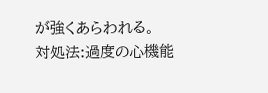が強くあらわれる。
対処法:過度の心機能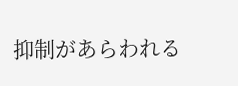抑制があらわれる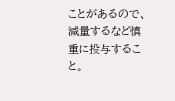ことがあるので、減量するなど慎重に投与すること。